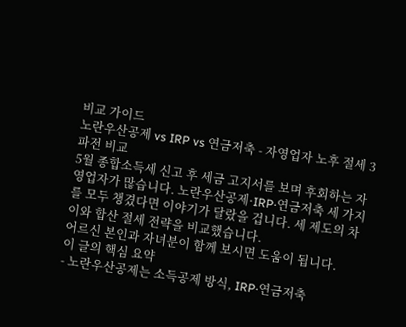비교 가이드
노란우산공제 vs IRP vs 연금저축 - 자영업자 노후 절세 3파전 비교
5월 종합소득세 신고 후 세금 고지서를 보며 후회하는 자영업자가 많습니다. 노란우산공제·IRP·연금저축 세 가지를 모두 챙겼다면 이야기가 달랐을 겁니다. 세 제도의 차이와 합산 절세 전략을 비교했습니다.
어르신 본인과 자녀분이 함께 보시면 도움이 됩니다.
이 글의 핵심 요약
- 노란우산공제는 소득공제 방식, IRP·연금저축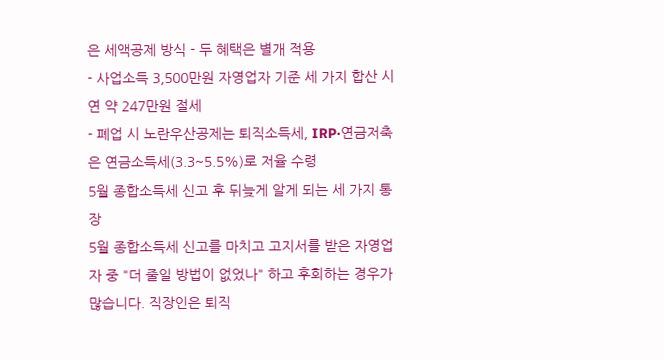은 세액공제 방식 - 두 혜택은 별개 적용
- 사업소득 3,500만원 자영업자 기준 세 가지 합산 시 연 약 247만원 절세
- 폐업 시 노란우산공제는 퇴직소득세, IRP·연금저축은 연금소득세(3.3~5.5%)로 저율 수령
5월 종합소득세 신고 후 뒤늦게 알게 되는 세 가지 통장
5월 종합소득세 신고를 마치고 고지서를 받은 자영업자 중 "더 줄일 방법이 없었나" 하고 후회하는 경우가 많습니다. 직장인은 퇴직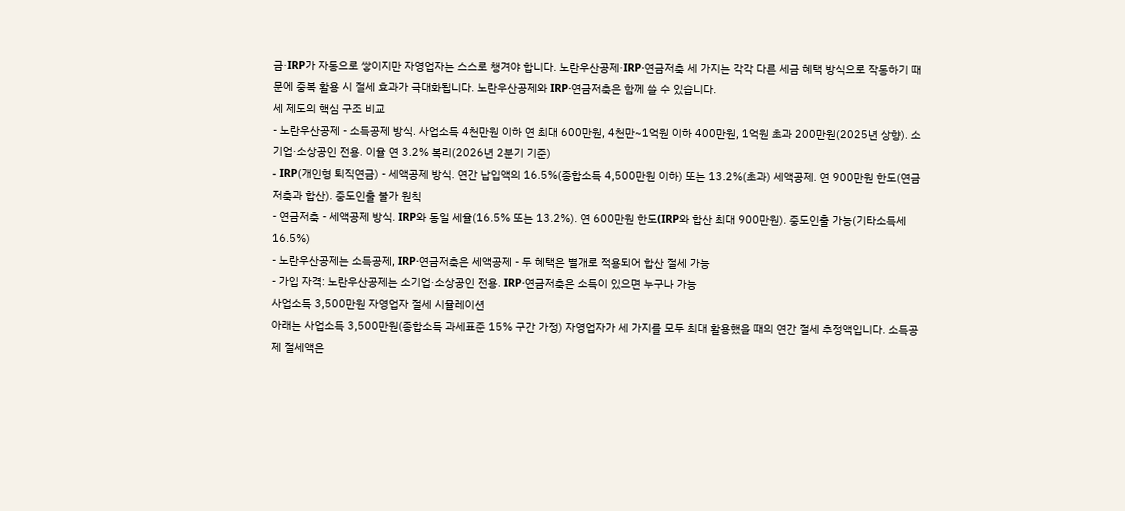금·IRP가 자동으로 쌓이지만 자영업자는 스스로 챙겨야 합니다. 노란우산공제·IRP·연금저축 세 가지는 각각 다른 세금 혜택 방식으로 작동하기 때문에 중복 활용 시 절세 효과가 극대화됩니다. 노란우산공제와 IRP·연금저축은 함께 쓸 수 있습니다.
세 제도의 핵심 구조 비교
- 노란우산공제 - 소득공제 방식. 사업소득 4천만원 이하 연 최대 600만원, 4천만~1억원 이하 400만원, 1억원 초과 200만원(2025년 상향). 소기업·소상공인 전용. 이율 연 3.2% 복리(2026년 2분기 기준)
- IRP(개인형 퇴직연금) - 세액공제 방식. 연간 납입액의 16.5%(종합소득 4,500만원 이하) 또는 13.2%(초과) 세액공제. 연 900만원 한도(연금저축과 합산). 중도인출 불가 원칙
- 연금저축 - 세액공제 방식. IRP와 동일 세율(16.5% 또는 13.2%). 연 600만원 한도(IRP와 합산 최대 900만원). 중도인출 가능(기타소득세 16.5%)
- 노란우산공제는 소득공제, IRP·연금저축은 세액공제 - 두 혜택은 별개로 적용되어 합산 절세 가능
- 가입 자격: 노란우산공제는 소기업·소상공인 전용. IRP·연금저축은 소득이 있으면 누구나 가능
사업소득 3,500만원 자영업자 절세 시뮬레이션
아래는 사업소득 3,500만원(종합소득 과세표준 15% 구간 가정) 자영업자가 세 가지를 모두 최대 활용했을 때의 연간 절세 추정액입니다. 소득공제 절세액은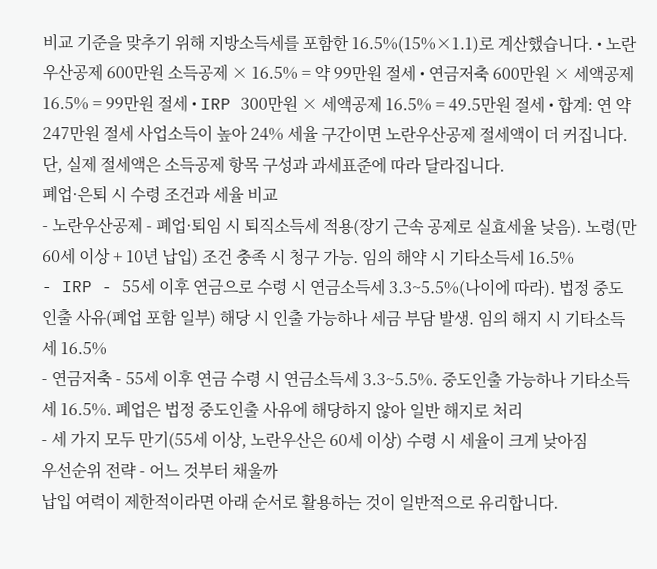비교 기준을 맞추기 위해 지방소득세를 포함한 16.5%(15%×1.1)로 계산했습니다. • 노란우산공제 600만원 소득공제 × 16.5% = 약 99만원 절세 • 연금저축 600만원 × 세액공제 16.5% = 99만원 절세 • IRP 300만원 × 세액공제 16.5% = 49.5만원 절세 • 합계: 연 약 247만원 절세 사업소득이 높아 24% 세율 구간이면 노란우산공제 절세액이 더 커집니다. 단, 실제 절세액은 소득공제 항목 구성과 과세표준에 따라 달라집니다.
폐업·은퇴 시 수령 조건과 세율 비교
- 노란우산공제 - 폐업·퇴임 시 퇴직소득세 적용(장기 근속 공제로 실효세율 낮음). 노령(만 60세 이상 + 10년 납입) 조건 충족 시 청구 가능. 임의 해약 시 기타소득세 16.5%
- IRP - 55세 이후 연금으로 수령 시 연금소득세 3.3~5.5%(나이에 따라). 법정 중도인출 사유(폐업 포함 일부) 해당 시 인출 가능하나 세금 부담 발생. 임의 해지 시 기타소득세 16.5%
- 연금저축 - 55세 이후 연금 수령 시 연금소득세 3.3~5.5%. 중도인출 가능하나 기타소득세 16.5%. 폐업은 법정 중도인출 사유에 해당하지 않아 일반 해지로 처리
- 세 가지 모두 만기(55세 이상, 노란우산은 60세 이상) 수령 시 세율이 크게 낮아짐
우선순위 전략 - 어느 것부터 채울까
납입 여력이 제한적이라면 아래 순서로 활용하는 것이 일반적으로 유리합니다.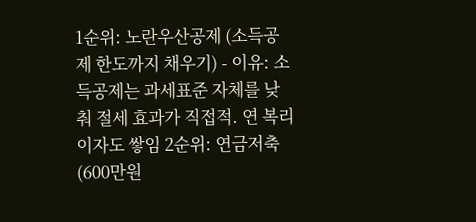1순위: 노란우산공제 (소득공제 한도까지 채우기) - 이유: 소득공제는 과세표준 자체를 낮춰 절세 효과가 직접적. 연 복리 이자도 쌓임 2순위: 연금저축 (600만원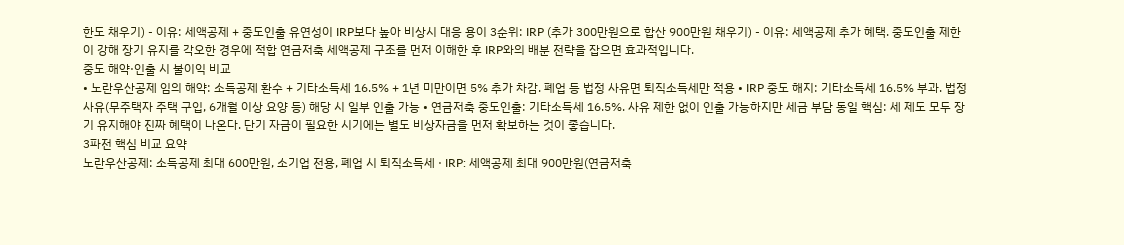한도 채우기) - 이유: 세액공제 + 중도인출 유연성이 IRP보다 높아 비상시 대응 용이 3순위: IRP (추가 300만원으로 합산 900만원 채우기) - 이유: 세액공제 추가 혜택. 중도인출 제한이 강해 장기 유지를 각오한 경우에 적합 연금저축 세액공제 구조를 먼저 이해한 후 IRP와의 배분 전략을 잡으면 효과적입니다.
중도 해약·인출 시 불이익 비교
• 노란우산공제 임의 해약: 소득공제 환수 + 기타소득세 16.5% + 1년 미만이면 5% 추가 차감. 폐업 등 법정 사유면 퇴직소득세만 적용 • IRP 중도 해지: 기타소득세 16.5% 부과. 법정 사유(무주택자 주택 구입, 6개월 이상 요양 등) 해당 시 일부 인출 가능 • 연금저축 중도인출: 기타소득세 16.5%. 사유 제한 없이 인출 가능하지만 세금 부담 동일 핵심: 세 제도 모두 장기 유지해야 진짜 혜택이 나온다. 단기 자금이 필요한 시기에는 별도 비상자금을 먼저 확보하는 것이 좋습니다.
3파전 핵심 비교 요약
노란우산공제: 소득공제 최대 600만원, 소기업 전용, 폐업 시 퇴직소득세 · IRP: 세액공제 최대 900만원(연금저축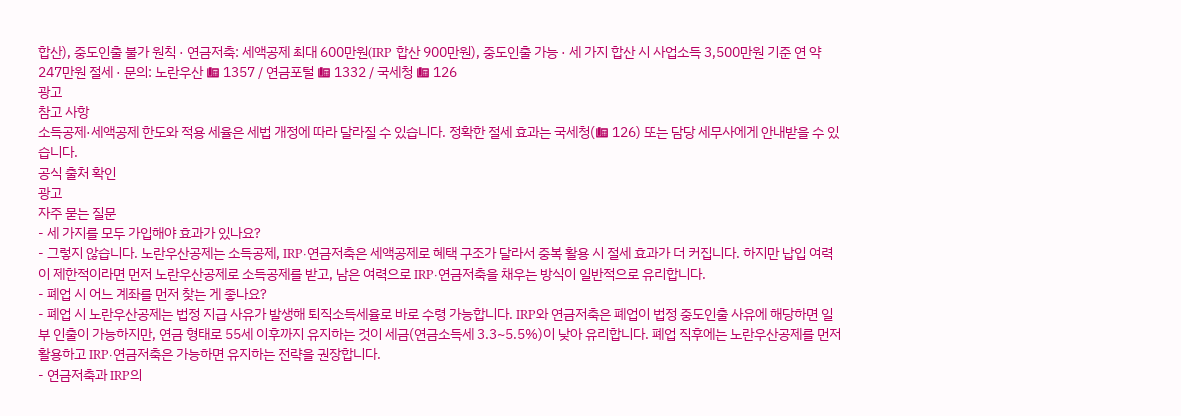합산), 중도인출 불가 원칙 · 연금저축: 세액공제 최대 600만원(IRP 합산 900만원), 중도인출 가능 · 세 가지 합산 시 사업소득 3,500만원 기준 연 약 247만원 절세 · 문의: 노란우산 ☎ 1357 / 연금포털 ☎ 1332 / 국세청 ☎ 126
광고
참고 사항
소득공제·세액공제 한도와 적용 세율은 세법 개정에 따라 달라질 수 있습니다. 정확한 절세 효과는 국세청(☎ 126) 또는 담당 세무사에게 안내받을 수 있습니다.
공식 출처 확인
광고
자주 묻는 질문
- 세 가지를 모두 가입해야 효과가 있나요?
- 그렇지 않습니다. 노란우산공제는 소득공제, IRP·연금저축은 세액공제로 혜택 구조가 달라서 중복 활용 시 절세 효과가 더 커집니다. 하지만 납입 여력이 제한적이라면 먼저 노란우산공제로 소득공제를 받고, 남은 여력으로 IRP·연금저축을 채우는 방식이 일반적으로 유리합니다.
- 폐업 시 어느 계좌를 먼저 찾는 게 좋나요?
- 폐업 시 노란우산공제는 법정 지급 사유가 발생해 퇴직소득세율로 바로 수령 가능합니다. IRP와 연금저축은 폐업이 법정 중도인출 사유에 해당하면 일부 인출이 가능하지만, 연금 형태로 55세 이후까지 유지하는 것이 세금(연금소득세 3.3~5.5%)이 낮아 유리합니다. 폐업 직후에는 노란우산공제를 먼저 활용하고 IRP·연금저축은 가능하면 유지하는 전략을 권장합니다.
- 연금저축과 IRP의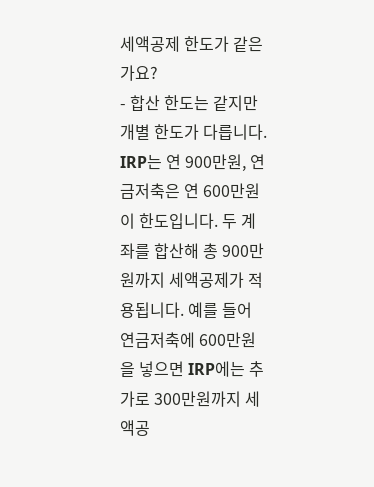세액공제 한도가 같은가요?
- 합산 한도는 같지만 개별 한도가 다릅니다. IRP는 연 900만원, 연금저축은 연 600만원이 한도입니다. 두 계좌를 합산해 총 900만원까지 세액공제가 적용됩니다. 예를 들어 연금저축에 600만원을 넣으면 IRP에는 추가로 300만원까지 세액공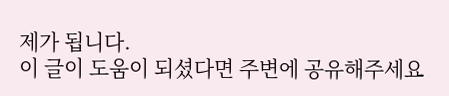제가 됩니다.
이 글이 도움이 되셨다면 주변에 공유해주세요